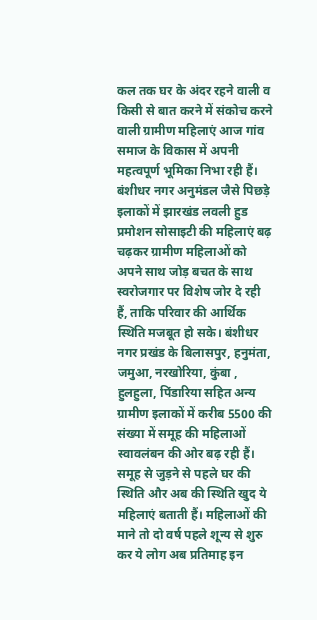कल तक घर के अंदर रहने वाली व किसी से बात करने में संकोच करने वाली ग्रामीण महिलाएं आज गांव समाज के विकास में अपनी महत्वपूर्ण भूमिका निभा रही हैं। बंशीधर नगर अनुमंडल जैसे पिछड़े इलाकों में झारखंड लवली हुड प्रमोशन सोसाइटी की महिलाएं बढ़ चढ़कर ग्रामीण महिलाओं को अपने साथ जोड़ बचत के साथ स्वरोजगार पर विशेष जोर दे रही हैं, ताकि परिवार की आर्थिक स्थिति मजबूत हो सके। बंशीधर नगर प्रखंड के बिलासपुर, हनुमंता, जमुआ, नरखोरिया, कुंबा , हुलहुला, पिंडारिया सहित अन्य ग्रामीण इलाकों में करीब 5500 की संख्या में समूह की महिलाओं स्वावलंबन की ओर बढ़ रही हैं। समूह से जुड़ने से पहले घर की स्थिति और अब की स्थिति खुद ये महिलाएं बताती हैं। महिलाओं की माने तो दो वर्ष पहले शून्य से शुरु कर ये लोग अब प्रतिमाह इन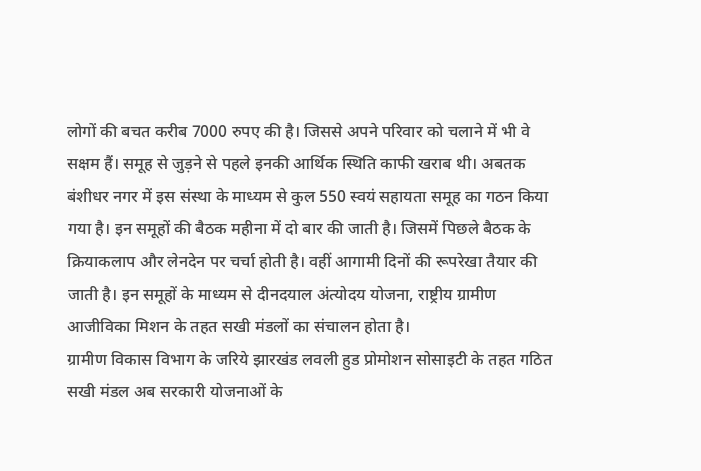लोगों की बचत करीब 7000 रुपए की है। जिससे अपने परिवार को चलाने में भी वे सक्षम हैं। समूह से जुड़ने से पहले इनकी आर्थिक स्थिति काफी खराब थी। अबतक बंशीधर नगर में इस संस्था के माध्यम से कुल 550 स्वयं सहायता समूह का गठन किया गया है। इन समूहों की बैठक महीना में दो बार की जाती है। जिसमें पिछले बैठक के क्रियाकलाप और लेनदेन पर चर्चा होती है। वहीं आगामी दिनों की रूपरेखा तैयार की जाती है। इन समूहों के माध्यम से दीनदयाल अंत्योदय योजना, राष्ट्रीय ग्रामीण आजीविका मिशन के तहत सखी मंडलों का संचालन होता है।
ग्रामीण विकास विभाग के जरिये झारखंड लवली हुड प्रोमोशन सोसाइटी के तहत गठित सखी मंडल अब सरकारी योजनाओं के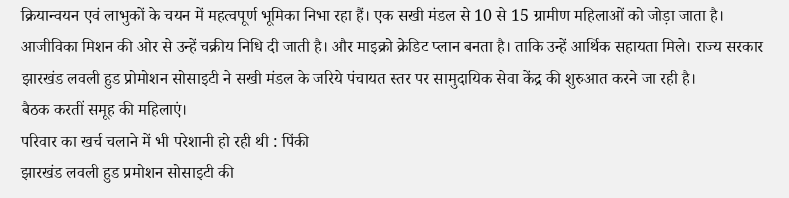क्रियान्वयन एवं लाभुकों के चयन में महत्वपूर्ण भूमिका निभा रहा हैं। एक सखी मंडल से 10 से 15 ग्रामीण महिलाओं को जोड़ा जाता है। आजीविका मिशन की ओर से उन्हें चक्रीय निधि दी जाती है। और माइक्रो क्रेडिट प्लान बनता है। ताकि उन्हें आर्थिक सहायता मिले। राज्य सरकार झारखंड लवली हुड प्रोमोशन सोसाइटी ने सखी मंडल के जरिये पंचायत स्तर पर सामुदायिक सेवा केंद्र की शुरुआत करने जा रही है।
बैठक करतीं समूह की महिलाएं।
परिवार का खर्च चलाने में भी परेशानी हो रही थी : पिंकी
झारखंड लवली हुड प्रमोशन सोसाइटी की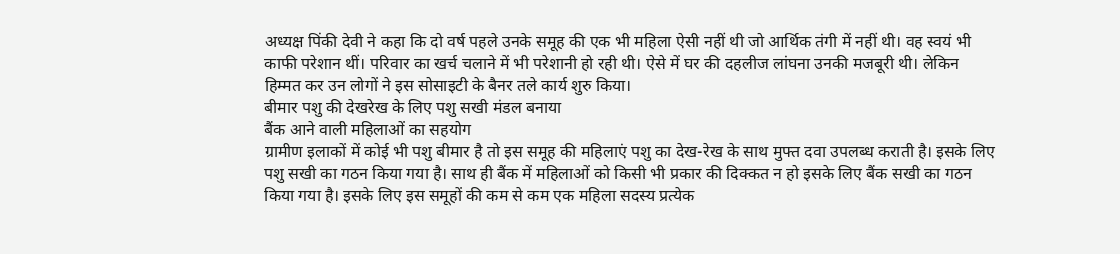अध्यक्ष पिंकी देवी ने कहा कि दो वर्ष पहले उनके समूह की एक भी महिला ऐसी नहीं थी जो आर्थिक तंगी में नहीं थी। वह स्वयं भी काफी परेशान थीं। परिवार का खर्च चलाने में भी परेशानी हो रही थी। ऐसे में घर की दहलीज लांघना उनकी मजबूरी थी। लेकिन हिम्मत कर उन लोगों ने इस सोसाइटी के बैनर तले कार्य शुरु किया।
बीमार पशु की देखरेख के लिए पशु सखी मंडल बनाया
बैंक आने वाली महिलाओं का सहयोग
ग्रामीण इलाकों में कोई भी पशु बीमार है तो इस समूह की महिलाएं पशु का देख-रेख के साथ मुफ्त दवा उपलब्ध कराती है। इसके लिए पशु सखी का गठन किया गया है। साथ ही बैंक में महिलाओं को किसी भी प्रकार की दिक्कत न हो इसके लिए बैंक सखी का गठन किया गया है। इसके लिए इस समूहों की कम से कम एक महिला सदस्य प्रत्येक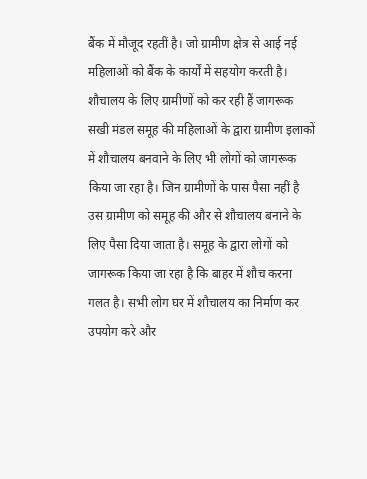बैंक में मौजूद रहतीं है। जो ग्रामीण क्षेत्र से आई नई महिलाओं को बैंक के कार्यों में सहयोग करती है।
शौचालय के लिए ग्रामीणों को कर रही हैं जागरूक
सखी मंडल समूह की महिलाओं के द्वारा ग्रामीण इलाकों में शौचालय बनवाने के लिए भी लोगों को जागरूक किया जा रहा है। जिन ग्रामीणों के पास पैसा नहीं है उस ग्रामीण को समूह की और से शौचालय बनाने के लिए पैसा दिया जाता है। समूह के द्वारा लोगों को जागरूक किया जा रहा है कि बाहर में शौच करना गलत है। सभी लोग घर में शौचालय का निर्माण कर उपयोग करे और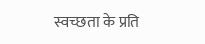स्वच्छता के प्रति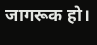जागरूक हो।